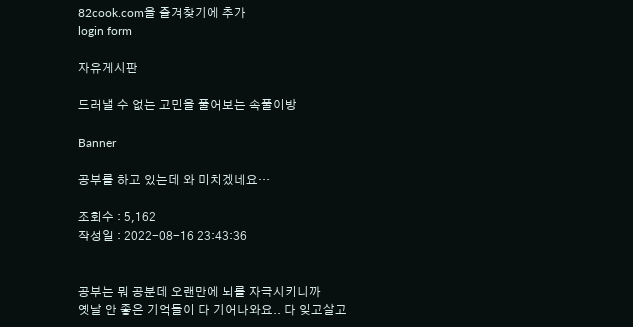82cook.com을 즐겨찾기에 추가
login form

자유게시판

드러낼 수 없는 고민을 풀어보는 속풀이방

Banner

공부를 하고 있는데 와 미치겠네요…

조회수 : 5,162
작성일 : 2022-08-16 23:43:36


공부는 뭐 공분데 오랜만에 뇌를 자극시키니까
옛날 안 좋은 기억들이 다 기어나와요.. 다 잊고살고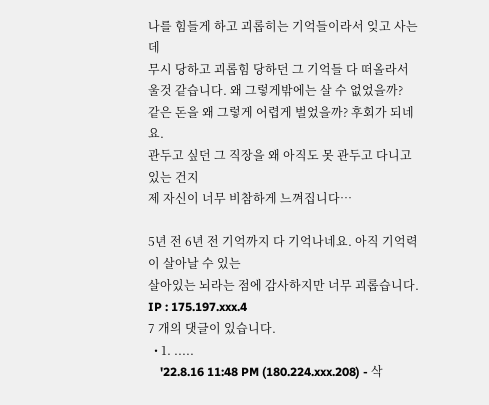나를 힘들게 하고 괴롭히는 기억들이라서 잊고 사는데
무시 당하고 괴롭힘 당하던 그 기억들 다 떠올라서
울것 같습니다. 왜 그렇게밖에는 살 수 없었을까?
같은 돈을 왜 그렇게 어렵게 벌었을까? 후회가 되네요.
관두고 싶던 그 직장을 왜 아직도 못 관두고 다니고 있는 건지
제 자신이 너무 비참하게 느껴집니다…

5년 전 6년 전 기억까지 다 기억나네요. 아직 기억력이 살아날 수 있는
살아있는 뇌라는 점에 감사하지만 너무 괴롭습니다.
IP : 175.197.xxx.4
7 개의 댓글이 있습니다.
  • 1. .....
    '22.8.16 11:48 PM (180.224.xxx.208) - 삭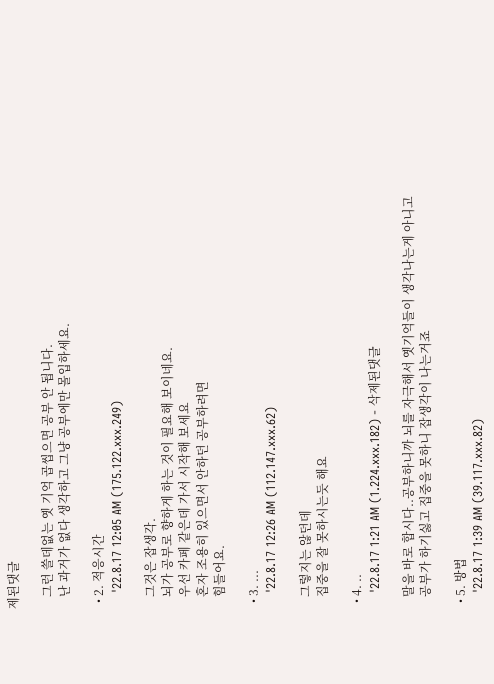제된댓글

    그런 쓸데없는 옛 기억 곱씹으면 공부 안 됩니다.
    난 과거가 없다 생각하고 그냥 공부에만 몰입하세요.

  • 2. 적응시간
    '22.8.17 12:05 AM (175.122.xxx.249)

    그것은 잡생각.
    뇌가 공부로 향하게 하는 것이 필요해 보이네요.
    우선 카페 같은데 가서 시작해 보세요
    혼자 조용히 있으면서 안하던 공부하려면
    힘들어요.

  • 3. ...
    '22.8.17 12:26 AM (112.147.xxx.62)

    그렇지는 않던데
    집중을 잘 못하시는듯 해요

  • 4. ..
    '22.8.17 1:21 AM (1.224.xxx.182) - 삭제된댓글

    말을 바로 합시다..공부하니까 뇌를 자극해서 옛기억들이 생각나는게 아니고
    공부가 하기싫고 집중을 못하니 잡생각이 나는거죠

  • 5. 방법
    '22.8.17 1:39 AM (39.117.xxx.82)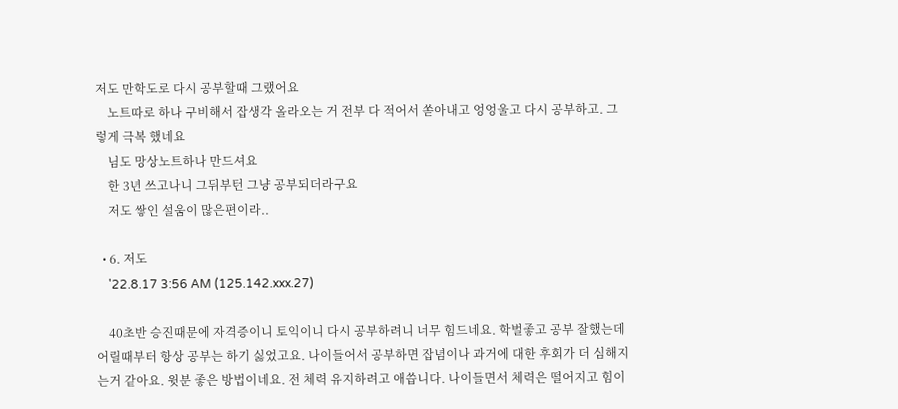저도 만학도로 다시 공부할때 그랬어요
    노트따로 하나 구비해서 잡생각 올라오는 거 전부 다 적어서 쏟아내고 엉엉울고 다시 공부하고. 그렇게 극복 했네요
    님도 망상노트하나 만드셔요
    한 3년 쓰고나니 그뒤부턴 그냥 공부되더라구요
    저도 쌓인 설움이 많은편이라..

  • 6. 저도
    '22.8.17 3:56 AM (125.142.xxx.27)

    40초반 승진때문에 자격증이니 토익이니 다시 공부하려니 너무 힘드네요. 학벌좋고 공부 잘했는데 어릴때부터 항상 공부는 하기 싫었고요. 나이들어서 공부하면 잡념이나 과거에 대한 후회가 더 심해지는거 같아요. 윗분 좋은 방법이네요. 전 체력 유지하려고 애씁니다. 나이들면서 체력은 떨어지고 힘이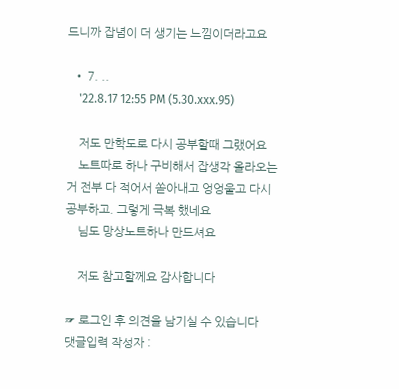드니까 잡념이 더 생기는 느낌이더라고요

  • 7. ..
    '22.8.17 12:55 PM (5.30.xxx.95)

    저도 만학도로 다시 공부할때 그랬어요
    노트따로 하나 구비해서 잡생각 올라오는 거 전부 다 적어서 쏟아내고 엉엉울고 다시 공부하고. 그렇게 극복 했네요
    님도 망상노트하나 만드셔요

    저도 참고할께요 감사합니다

☞ 로그인 후 의견을 남기실 수 있습니다
댓글입력 작성자 :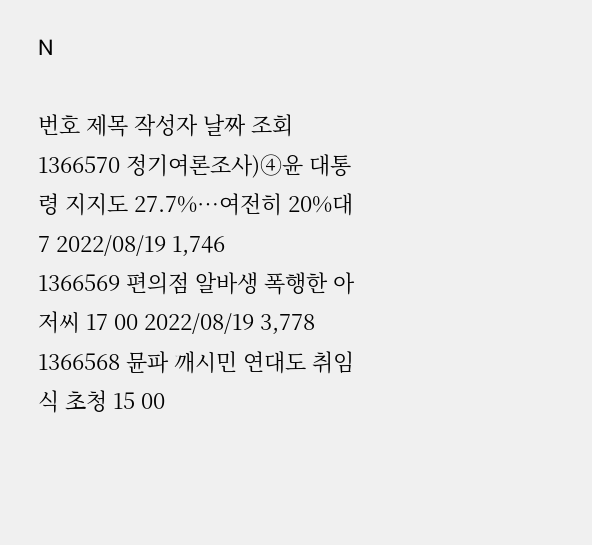N

번호 제목 작성자 날짜 조회
1366570 정기여론조사)④윤 대통령 지지도 27.7%…여전히 20%대 7 2022/08/19 1,746
1366569 편의점 알바생 폭행한 아저씨 17 00 2022/08/19 3,778
1366568 뮨파 깨시민 연대도 취임식 초청 15 00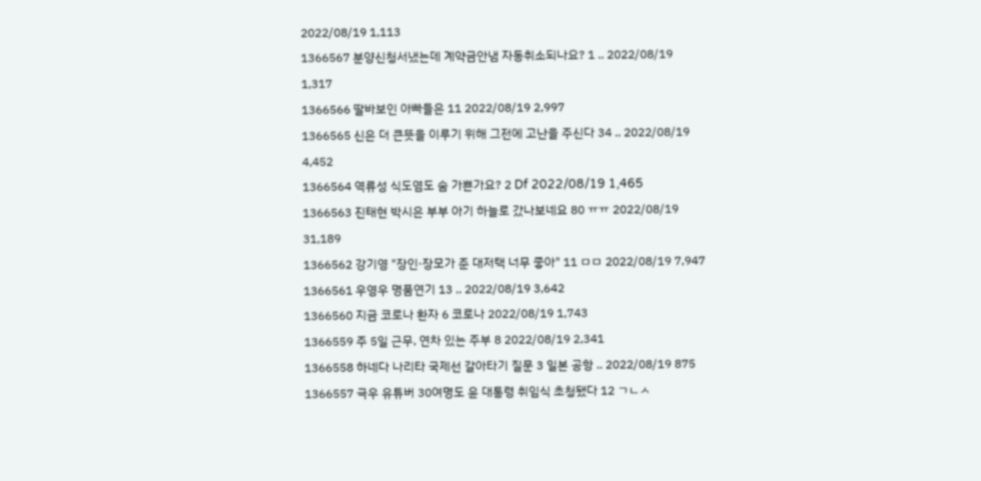2022/08/19 1,113
1366567 분양신청서냈는데 계약금안냄 자동취소되나요? 1 .. 2022/08/19 1,317
1366566 딸바보인 아빠들은 11 2022/08/19 2,997
1366565 신은 더 큰뜻을 이루기 위해 그전에 고난을 주신다 34 .. 2022/08/19 4,452
1366564 역류성 식도염도 숨 가쁜가요? 2 Df 2022/08/19 1,465
1366563 진태현 박시은 부부 아기 하늘로 갔나보네요 80 ㅠㅠ 2022/08/19 31,189
1366562 강기영 "장인·장모가 준 대저택 너무 좋아" 11 ㅁㅁ 2022/08/19 7,947
1366561 우영우 명품연기 13 .. 2022/08/19 3,642
1366560 지금 코로나 환자 6 코로나 2022/08/19 1,743
1366559 주 5일 근무, 연차 있는 주부 8 2022/08/19 2,341
1366558 하네다 나리타 국제선 갈아타기 질문 3 일본 공항 .. 2022/08/19 875
1366557 극우 유튜버 30여명도 윤 대통령 취임식 초청됐다 12 ㄱㄴㅅ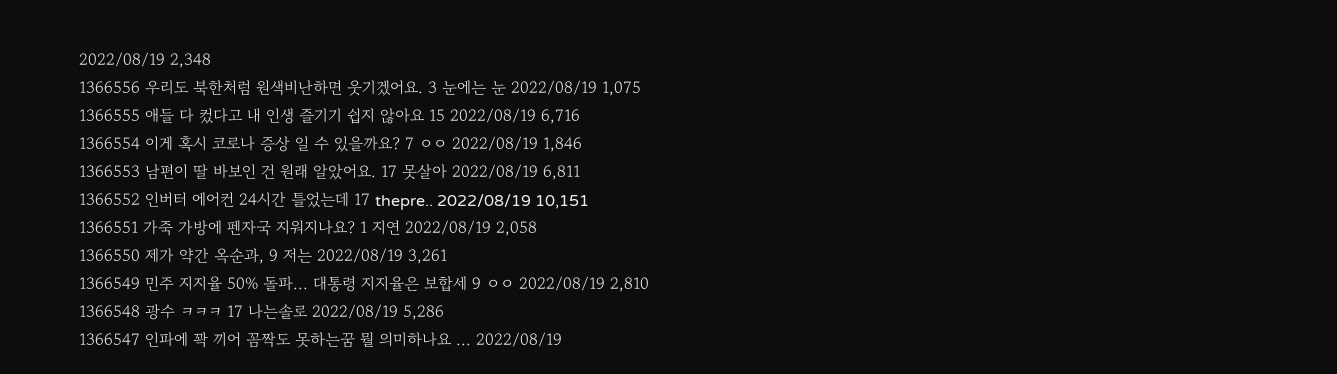2022/08/19 2,348
1366556 우리도 북한처럼 원색비난하면 웃기겠어요. 3 눈에는 눈 2022/08/19 1,075
1366555 애들 다 컸다고 내 인생 즐기기 쉽지 않아요 15 2022/08/19 6,716
1366554 이게 혹시 코로나 증상 일 수 있을까요? 7 ㅇㅇ 2022/08/19 1,846
1366553 남편이 딸 바보인 건 원래 알았어요. 17 못살아 2022/08/19 6,811
1366552 인버터 에어컨 24시간 틀었는데 17 thepre.. 2022/08/19 10,151
1366551 가죽 가방에 펜자국 지워지나요? 1 지연 2022/08/19 2,058
1366550 제가 약간 옥순과, 9 저는 2022/08/19 3,261
1366549 민주 지지율 50% 돌파... 대통령 지지율은 보합세 9 ㅇㅇ 2022/08/19 2,810
1366548 광수 ㅋㅋㅋ 17 나는솔로 2022/08/19 5,286
1366547 인파에 꽉 끼어 꼼짝도 못하는꿈 뭘 의미하나요 ... 2022/08/19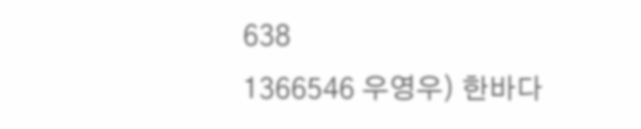638
1366546 우영우) 한바다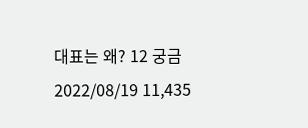대표는 왜? 12 궁금 2022/08/19 11,435